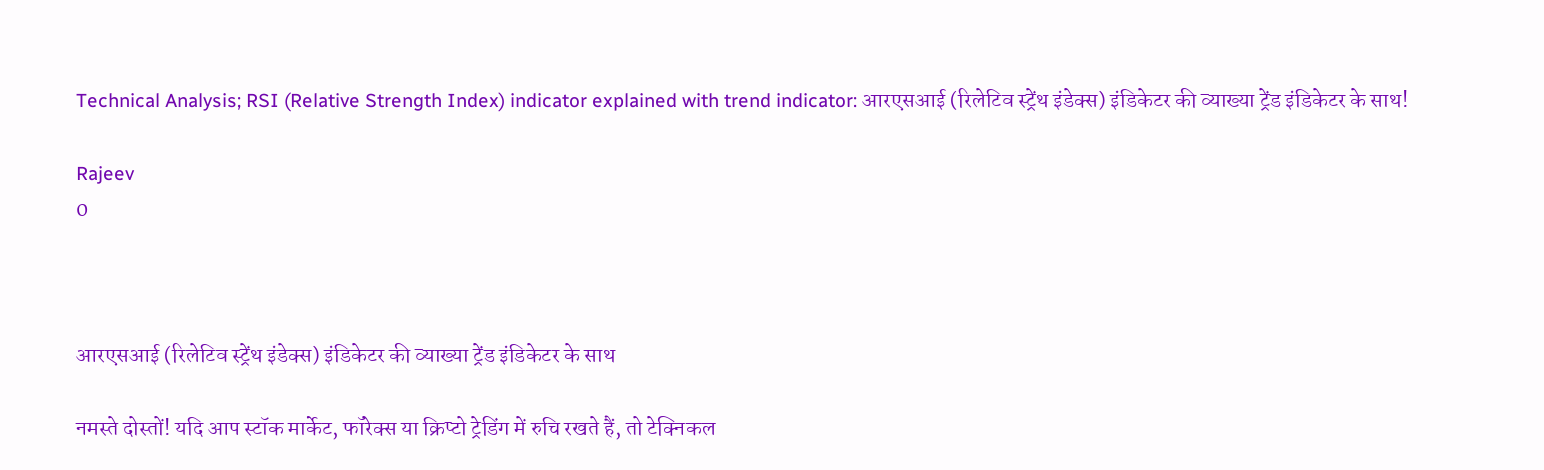Technical Analysis; RSI (Relative Strength Index) indicator explained with trend indicator: आरएसआई (रिलेटिव स्ट्रेंथ इंडेक्स) इंडिकेटर की व्याख्या ट्रेंड इंडिकेटर के साथ!

Rajeev
0



आरएसआई (रिलेटिव स्ट्रेंथ इंडेक्स) इंडिकेटर की व्याख्या ट्रेंड इंडिकेटर के साथ

नमस्ते दोस्तों! यदि आप स्टॉक मार्केट, फॉरेक्स या क्रिप्टो ट्रेडिंग में रुचि रखते हैं, तो टेक्निकल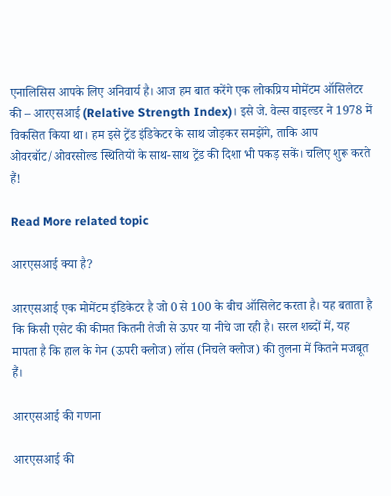एनालिसिस आपके लिए अनिवार्य है। आज हम बात करेंगे एक लोकप्रिय मोमेंटम ऑसिलेटर की – आरएसआई (Relative Strength Index)। इसे जे. वेल्स वाइल्डर ने 1978 में विकसित किया था। हम इसे ट्रेंड इंडिकेटर के साथ जोड़कर समझेंगे, ताकि आप ओवरबॉट/ओवरसोल्ड स्थितियों के साथ-साथ ट्रेंड की दिशा भी पकड़ सकें। चलिए शुरू करते हैं!

Read More related topic

आरएसआई क्या है?

आरएसआई एक मोमेंटम इंडिकेटर है जो 0 से 100 के बीच ऑसिलेट करता है। यह बताता है कि किसी एसेट की कीमत कितनी तेजी से ऊपर या नीचे जा रही है। सरल शब्दों में, यह मापता है कि हाल के गेन (ऊपरी क्लोज) लॉस (निचले क्लोज) की तुलना में कितने मजबूत हैं।

आरएसआई की गणना

आरएसआई की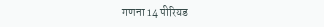गणना 14 पीरियड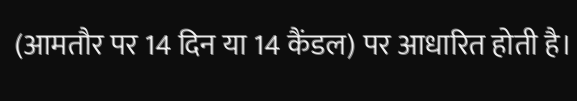(आमतौर पर 14 दिन या 14 कैंडल) पर आधारित होती है।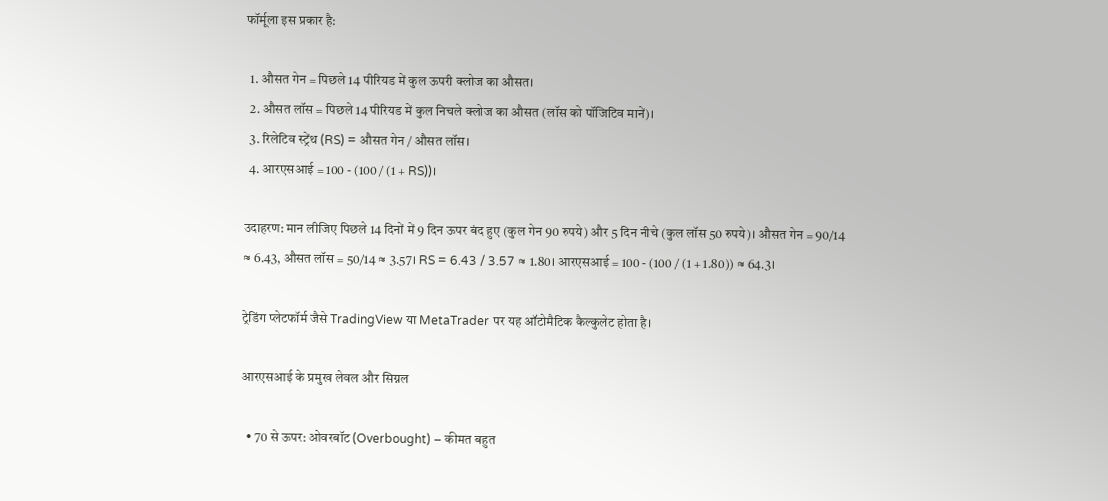फॉर्मूला इस प्रकार है:

  1. औसत गेन = पिछले 14 पीरियड में कुल ऊपरी क्लोज का औसत।
  2. औसत लॉस = पिछले 14 पीरियड में कुल निचले क्लोज का औसत (लॉस को पॉजिटिव मानें)।
  3. रिलेटिव स्ट्रेंथ (RS) = औसत गेन / औसत लॉस।
  4. आरएसआई = 100 - (100 / (1 + RS))।

उदाहरण: मान लीजिए पिछले 14 दिनों में 9 दिन ऊपर बंद हुए (कुल गेन 90 रुपये) और 5 दिन नीचे (कुल लॉस 50 रुपये)। औसत गेन = 90/14 ≈ 6.43, औसत लॉस = 50/14 ≈ 3.57। RS = 6.43 / 3.57 ≈ 1.80। आरएसआई = 100 - (100 / (1 + 1.80)) ≈ 64.3।

ट्रेडिंग प्लेटफॉर्म जैसे TradingView या MetaTrader पर यह ऑटोमैटिक कैल्कुलेट होता है।

आरएसआई के प्रमुख लेवल और सिग्नल

  • 70 से ऊपर: ओवरबॉट (Overbought) – कीमत बहुत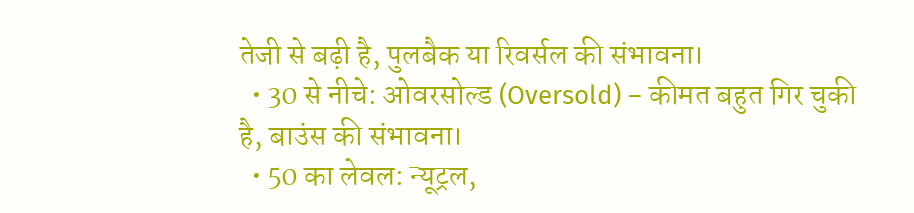तेजी से बढ़ी है, पुलबैक या रिवर्सल की संभावना।
  • 30 से नीचे: ओवरसोल्ड (Oversold) – कीमत बहुत गिर चुकी है, बाउंस की संभावना।
  • 50 का लेवल: न्यूट्रल,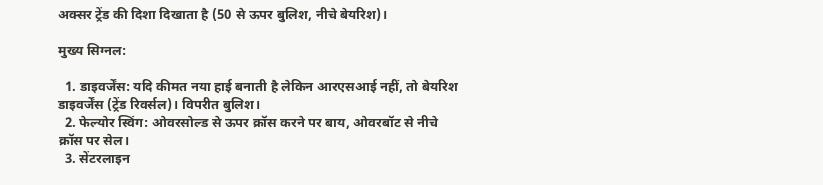अक्सर ट्रेंड की दिशा दिखाता है (50 से ऊपर बुलिश, नीचे बेयरिश)।

मुख्य सिग्नल:

  1. डाइवर्जेंस: यदि कीमत नया हाई बनाती है लेकिन आरएसआई नहीं, तो बेयरिश डाइवर्जेंस (ट्रेंड रिवर्सल)। विपरीत बुलिश।
  2. फेल्योर स्विंग: ओवरसोल्ड से ऊपर क्रॉस करने पर बाय, ओवरबॉट से नीचे क्रॉस पर सेल।
  3. सेंटरलाइन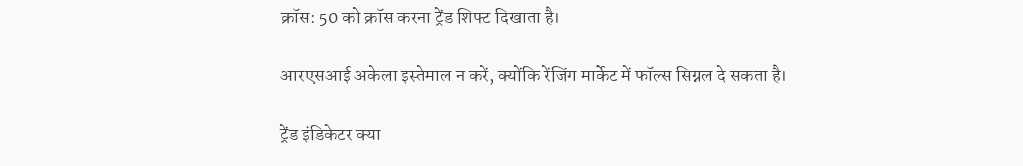क्रॉस: 50 को क्रॉस करना ट्रेंड शिफ्ट दिखाता है।

आरएसआई अकेला इस्तेमाल न करें, क्योंकि रेंजिंग मार्केट में फॉल्स सिग्नल दे सकता है।

ट्रेंड इंडिकेटर क्या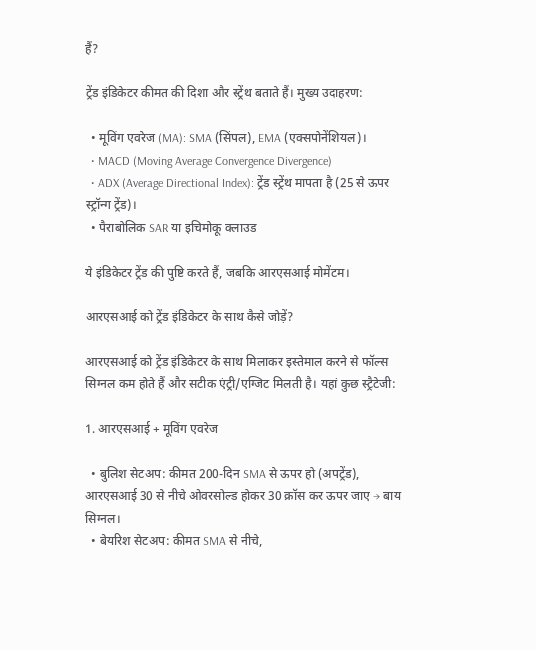हैं?

ट्रेंड इंडिकेटर कीमत की दिशा और स्ट्रेंथ बताते हैं। मुख्य उदाहरण:

  • मूविंग एवरेज (MA): SMA (सिंपल), EMA (एक्सपोनेंशियल)।
  • MACD (Moving Average Convergence Divergence)
  • ADX (Average Directional Index): ट्रेंड स्ट्रेंथ मापता है (25 से ऊपर स्ट्रॉन्ग ट्रेंड)।
  • पैराबोलिक SAR या इचिमोकू क्लाउड

ये इंडिकेटर ट्रेंड की पुष्टि करते हैं, जबकि आरएसआई मोमेंटम।

आरएसआई को ट्रेंड इंडिकेटर के साथ कैसे जोड़ें?

आरएसआई को ट्रेंड इंडिकेटर के साथ मिलाकर इस्तेमाल करने से फॉल्स सिग्नल कम होते हैं और सटीक एंट्री/एग्जिट मिलती है। यहां कुछ स्ट्रैटेजी:

1. आरएसआई + मूविंग एवरेज

  • बुलिश सेटअप: कीमत 200-दिन SMA से ऊपर हो (अपट्रेंड), आरएसआई 30 से नीचे ओवरसोल्ड होकर 30 क्रॉस कर ऊपर जाए → बाय सिग्नल।
  • बेयरिश सेटअप: कीमत SMA से नीचे,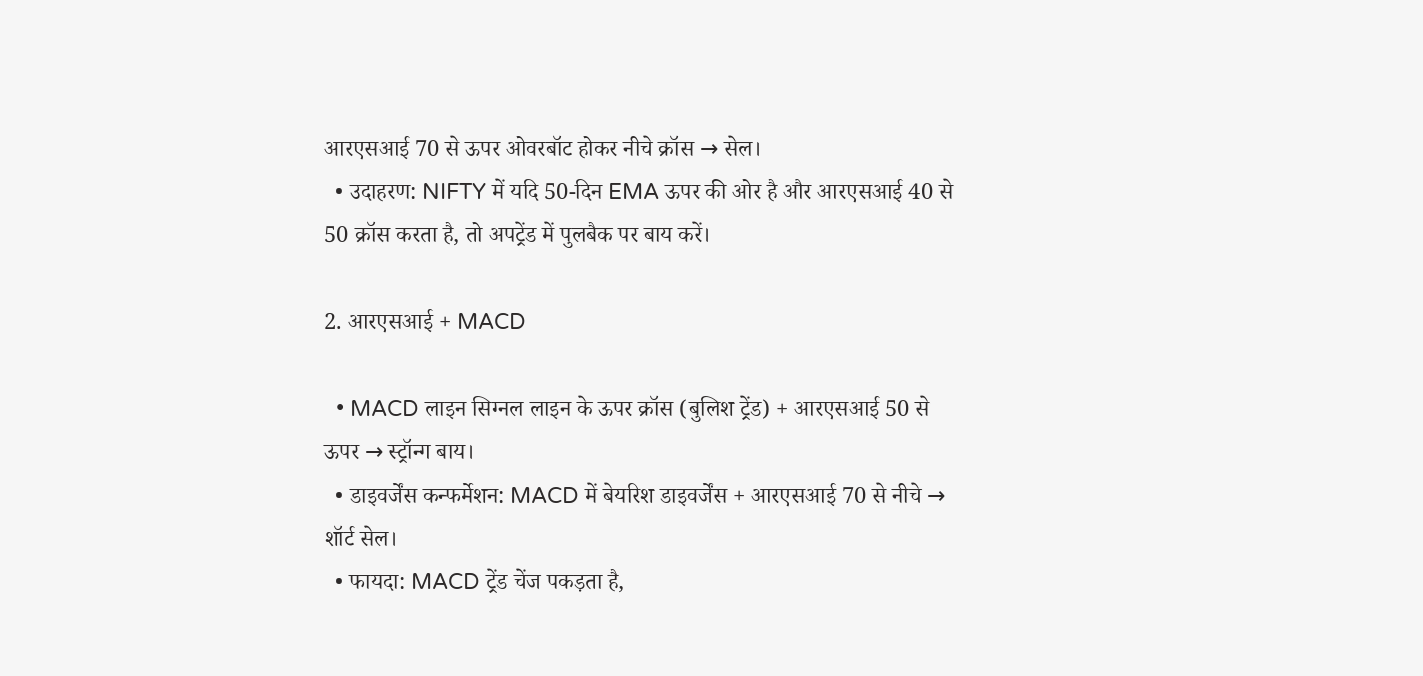आरएसआई 70 से ऊपर ओवरबॉट होकर नीचे क्रॉस → सेल।
  • उदाहरण: NIFTY में यदि 50-दिन EMA ऊपर की ओर है और आरएसआई 40 से 50 क्रॉस करता है, तो अपट्रेंड में पुलबैक पर बाय करें।

2. आरएसआई + MACD

  • MACD लाइन सिग्नल लाइन के ऊपर क्रॉस (बुलिश ट्रेंड) + आरएसआई 50 से ऊपर → स्ट्रॉन्ग बाय।
  • डाइवर्जेंस कन्फर्मेशन: MACD में बेयरिश डाइवर्जेंस + आरएसआई 70 से नीचे → शॉर्ट सेल।
  • फायदा: MACD ट्रेंड चेंज पकड़ता है,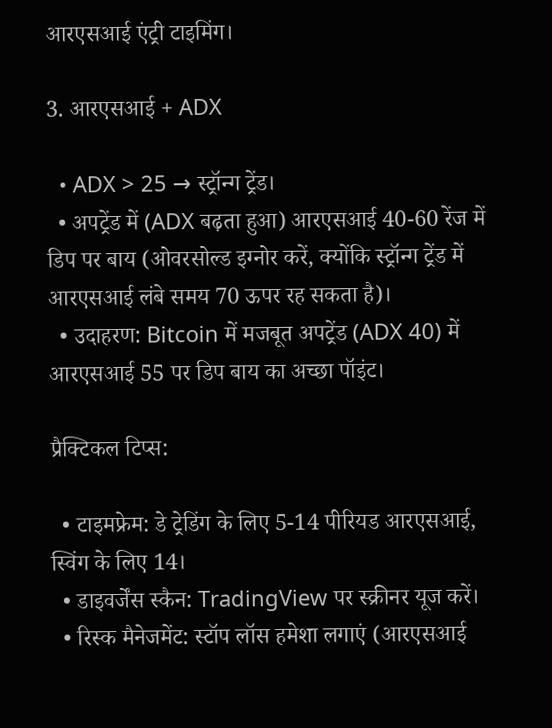आरएसआई एंट्री टाइमिंग।

3. आरएसआई + ADX

  • ADX > 25 → स्ट्रॉन्ग ट्रेंड।
  • अपट्रेंड में (ADX बढ़ता हुआ) आरएसआई 40-60 रेंज में डिप पर बाय (ओवरसोल्ड इग्नोर करें, क्योंकि स्ट्रॉन्ग ट्रेंड में आरएसआई लंबे समय 70 ऊपर रह सकता है)।
  • उदाहरण: Bitcoin में मजबूत अपट्रेंड (ADX 40) में आरएसआई 55 पर डिप बाय का अच्छा पॉइंट।

प्रैक्टिकल टिप्स:

  • टाइमफ्रेम: डे ट्रेडिंग के लिए 5-14 पीरियड आरएसआई, स्विंग के लिए 14।
  • डाइवर्जेंस स्कैन: TradingView पर स्क्रीनर यूज करें।
  • रिस्क मैनेजमेंट: स्टॉप लॉस हमेशा लगाएं (आरएसआई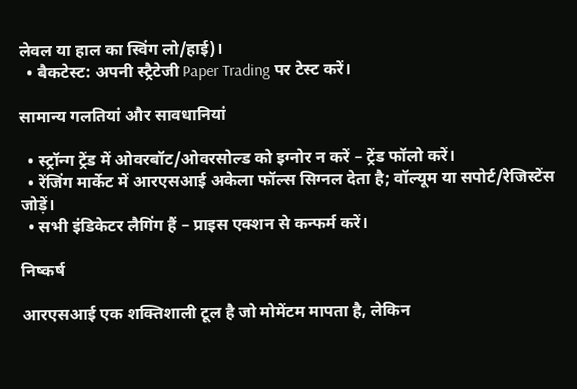लेवल या हाल का स्विंग लो/हाई)।
  • बैकटेस्ट: अपनी स्ट्रैटेजी Paper Trading पर टेस्ट करें।

सामान्य गलतियां और सावधानियां

  • स्ट्रॉन्ग ट्रेंड में ओवरबॉट/ओवरसोल्ड को इग्नोर न करें – ट्रेंड फॉलो करें।
  • रेंजिंग मार्केट में आरएसआई अकेला फॉल्स सिग्नल देता है; वॉल्यूम या सपोर्ट/रेजिस्टेंस जोड़ें।
  • सभी इंडिकेटर लैगिंग हैं – प्राइस एक्शन से कन्फर्म करें।

निष्कर्ष

आरएसआई एक शक्तिशाली टूल है जो मोमेंटम मापता है, लेकिन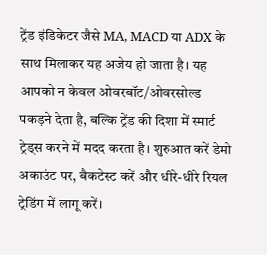ट्रेंड इंडिकेटर जैसे MA, MACD या ADX के साथ मिलाकर यह अजेय हो जाता है। यह आपको न केवल ओवरबॉट/ओवरसोल्ड पकड़ने देता है, बल्कि ट्रेंड की दिशा में स्मार्ट ट्रेड्स करने में मदद करता है। शुरुआत करें डेमो अकाउंट पर, बैकटेस्ट करें और धीरे-धीरे रियल ट्रेडिंग में लागू करें।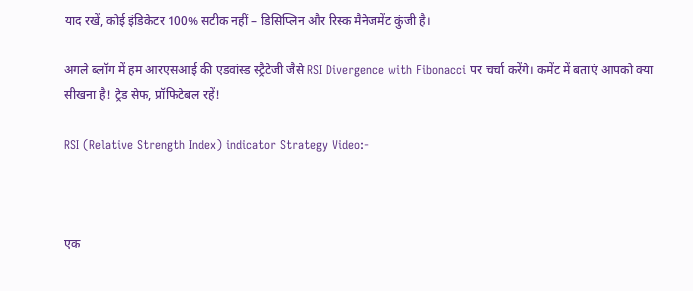याद रखें, कोई इंडिकेटर 100% सटीक नहीं – डिसिप्लिन और रिस्क मैनेजमेंट कुंजी है।

अगले ब्लॉग में हम आरएसआई की एडवांस्ड स्ट्रैटेजी जैसे RSI Divergence with Fibonacci पर चर्चा करेंगे। कमेंट में बताएं आपको क्या सीखना है! ट्रेड सेफ, प्रॉफिटेबल रहें!

RSI (Relative Strength Index) indicator Strategy Video:-



एक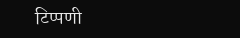टिप्पणी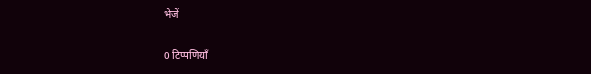भेजें

0 टिप्पणियाँ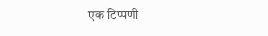एक टिप्पणी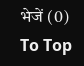भेजें (0)
To Top